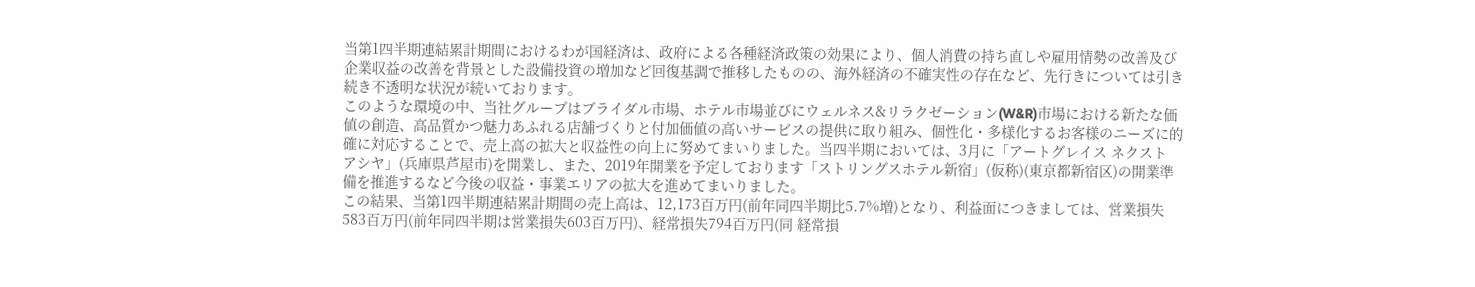当第1四半期連結累計期間におけるわが国経済は、政府による各種経済政策の効果により、個人消費の持ち直しや雇用情勢の改善及び企業収益の改善を背景とした設備投資の増加など回復基調で推移したものの、海外経済の不確実性の存在など、先行きについては引き続き不透明な状況が続いております。
このような環境の中、当社グループはブライダル市場、ホテル市場並びにウェルネス&リラクゼーション(W&R)市場における新たな価値の創造、高品質かつ魅力あふれる店舗づくりと付加価値の高いサービスの提供に取り組み、個性化・多様化するお客様のニーズに的確に対応することで、売上高の拡大と収益性の向上に努めてまいりました。当四半期においては、3月に「アートグレイス ネクスト アシヤ」(兵庫県芦屋市)を開業し、また、2019年開業を予定しております「ストリングスホテル新宿」(仮称)(東京都新宿区)の開業準備を推進するなど今後の収益・事業エリアの拡大を進めてまいりました。
この結果、当第1四半期連結累計期間の売上高は、12,173百万円(前年同四半期比5.7%増)となり、利益面につきましては、営業損失583百万円(前年同四半期は営業損失603百万円)、経常損失794百万円(同 経常損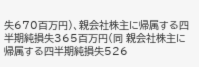失670百万円)、親会社株主に帰属する四半期純損失365百万円(同 親会社株主に帰属する四半期純損失526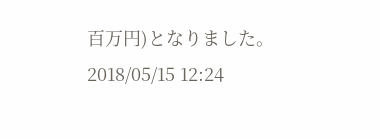百万円)となりました。
2018/05/15 12:24